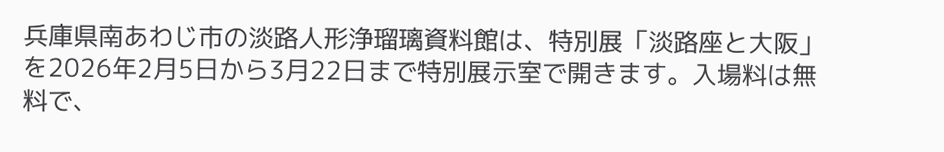兵庫県南あわじ市の淡路人形浄瑠璃資料館は、特別展「淡路座と大阪」を2026年2月5日から3月22日まで特別展示室で開きます。入場料は無料で、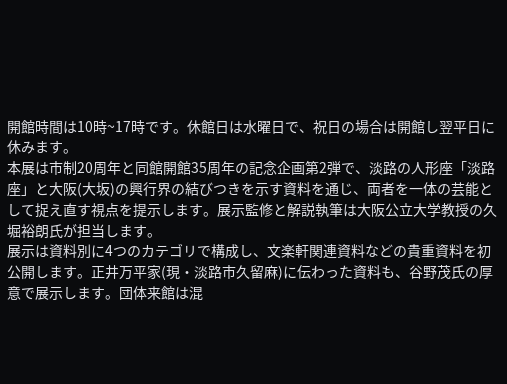開館時間は10時~17時です。休館日は水曜日で、祝日の場合は開館し翌平日に休みます。
本展は市制20周年と同館開館35周年の記念企画第2弾で、淡路の人形座「淡路座」と大阪(大坂)の興行界の結びつきを示す資料を通じ、両者を一体の芸能として捉え直す視点を提示します。展示監修と解説執筆は大阪公立大学教授の久堀裕朗氏が担当します。
展示は資料別に4つのカテゴリで構成し、文楽軒関連資料などの貴重資料を初公開します。正井万平家(現・淡路市久留麻)に伝わった資料も、谷野茂氏の厚意で展示します。団体来館は混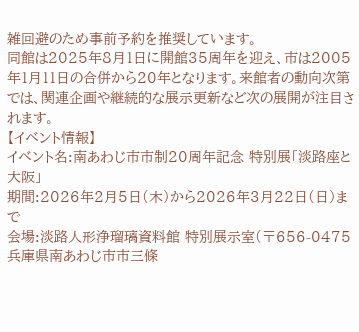雑回避のため事前予約を推奨しています。
同館は2025年8月1日に開館35周年を迎え、市は2005年1月11日の合併から20年となります。来館者の動向次第では、関連企画や継続的な展示更新など次の展開が注目されます。
【イベント情報】
イベント名:南あわじ市市制20周年記念 特別展「淡路座と大阪」
期間:2026年2月5日(木)から2026年3月22日(日)まで
会場:淡路人形浄瑠璃資料館 特別展示室(〒656-0475 兵庫県南あわじ市市三條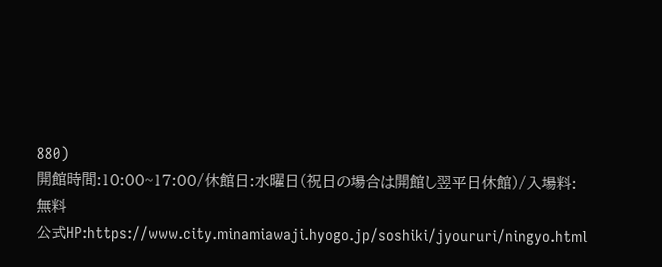880)
開館時間:10:00~17:00/休館日:水曜日(祝日の場合は開館し翌平日休館)/入場料:無料
公式HP:https://www.city.minamiawaji.hyogo.jp/soshiki/jyoururi/ningyo.html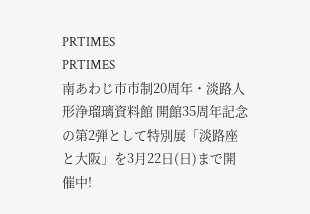PRTIMES
PRTIMES
南あわじ市市制20周年・淡路人形浄瑠璃資料館 開館35周年記念の第2弾として特別展「淡路座と大阪」を3月22日(日)まで開催中!